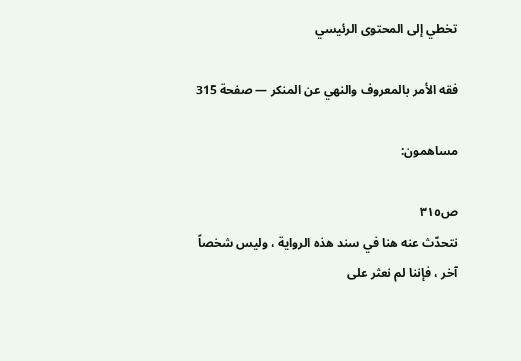تخطي إلى المحتوى الرئيسي

فقه الأمر بالمعروف والنهي عن المنكر — صفحة 315

مساهمون:

ص٣١٥
نتحدّث عنه هنا في سند هذه الرواية ، وليس شخصاً آخر ، فإننا لم نعثر على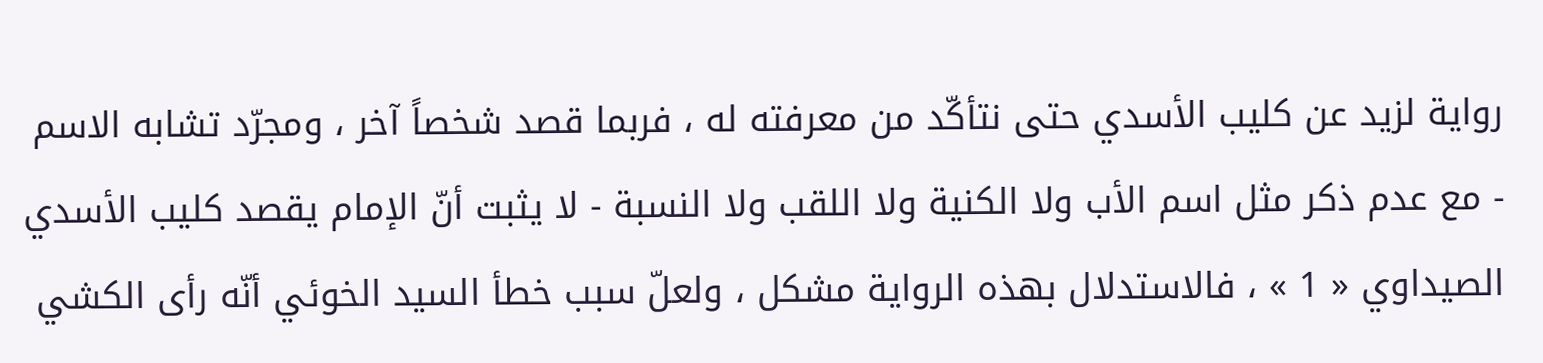رواية لزيد عن كليب الأسدي حتى نتأكّد من معرفته له ، فربما قصد شخصاً آخر ، ومجرّد تشابه الاسم - مع عدم ذكر مثل اسم الأب ولا الكنية ولا اللقب ولا النسبة - لا يثبت أنّ الإمام يقصد كليب الأسدي الصيداوي « 1 » ، فالاستدلال بهذه الرواية مشكل ، ولعلّ سبب خطأ السيد الخوئي أنّه رأى الكشي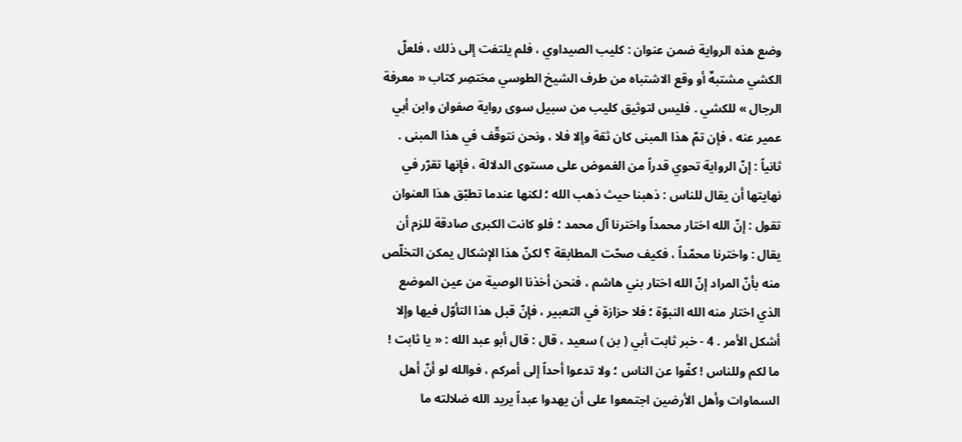وضع هذه الرواية ضمن عنوان : كليب الصيداوي ، فلم يلتفت إلى ذلك ، فلعلّ الكشي مشتبهٌ أو وقع الاشتباه من طرف الشيخ الطوسي مختصِر كتاب « معرفة الرجال » للكشي . فليس لتوثيق كليب من سبيل سوى رواية صفوان وابن أبي عمير عنه ، فإن تمّ هذا المبنى كان ثقة وإلا فلا ، ونحن نتوقّف في هذا المبنى . ثانياً : إنّ الرواية تحوي قدراً من الغموض على مستوى الدلالة ، فإنها تقرّر في نهايتها أن يقال للناس : ذهبنا حيث ذهب الله ؛ لكنها عندما تطبّق هذا العنوان تقول : إنّ الله اختار محمداً واخترنا آل محمد ؛ فلو كانت الكبرى صادقة للزم أن يقال : واخترنا محمّداً ، فكيف صحّت المطابقة ؟ لكنّ هذا الإشكال يمكن التخلّص منه بأنّ المراد إنّ الله اختار بني هاشم ، فنحن أخذنا الوصية من عين الموضع الذي اختار منه الله النبوّة ؛ فلا حزازة في التعبير ، فإنّ قبل هذا التأوّل فيها وإلا أشكل الأمر . 4 - خبر ثابت أبي ( بن ) سعيد ، قال : قال أبو عبد الله : « يا ثابت ! ما لكم وللناس ! كفّوا عن الناس ؛ ولا تدعوا أحداً إلى أمركم ، فوالله لو أنّ أهل السماوات وأهل الأرضين اجتمعوا على أن يهدوا عبداً يريد الله ضلالته ما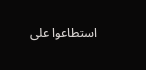استطاعوا على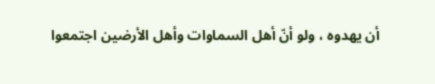أن يهدوه ، ولو أنّ أهل السماوات وأهل الأرضين اجتمعوا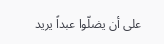على أن يضلّوا عبداً يريد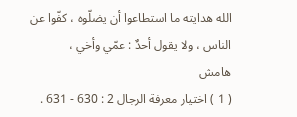الله هدايته ما استطاعوا أن يضلّوه ، كفّوا عن الناس ، ولا يقول أحدٌ : عمّي وأخي ،
هامش
( 1 ) اختيار معرفة الرجال 2 : 630 - 631 .